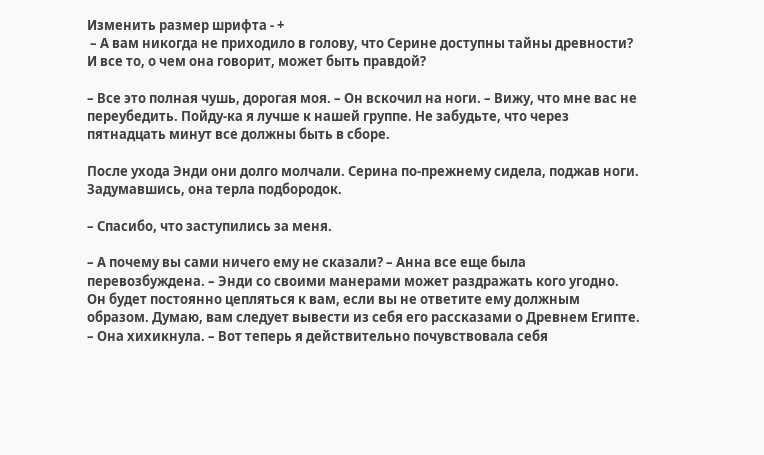Изменить размер шрифта - +
 – А вам никогда не приходило в голову, что Серине доступны тайны древности? И все то, о чем она говорит, может быть правдой?

– Все это полная чушь, дорогая моя. – Он вскочил на ноги. – Вижу, что мне вас не переубедить. Пойду-ка я лучше к нашей группе. Не забудьте, что через пятнадцать минут все должны быть в сборе.

После ухода Энди они долго молчали. Серина по-прежнему сидела, поджав ноги. Задумавшись, она терла подбородок.

– Спасибо, что заступились за меня.

– А почему вы сами ничего ему не сказали? – Анна все еще была перевозбуждена. – Энди со своими манерами может раздражать кого угодно. Он будет постоянно цепляться к вам, если вы не ответите ему должным образом. Думаю, вам следует вывести из себя его рассказами о Древнем Египте. – Она хихикнула. – Вот теперь я действительно почувствовала себя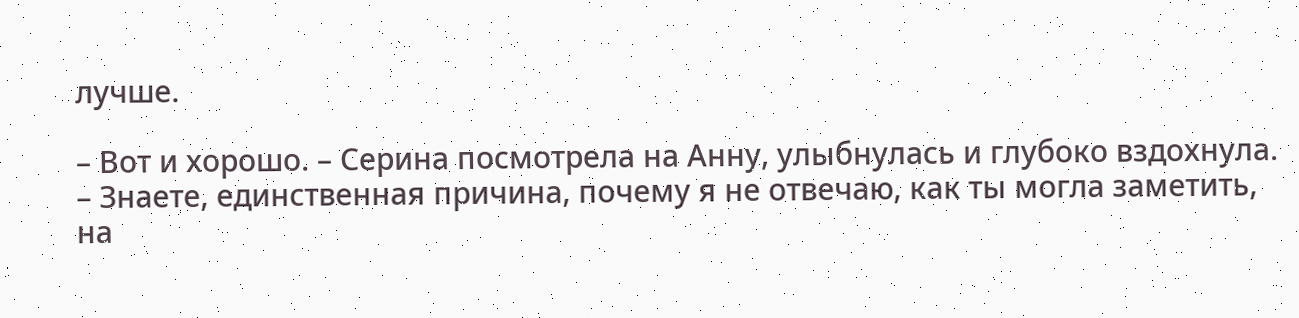лучше.

– Вот и хорошо. – Серина посмотрела на Анну, улыбнулась и глубоко вздохнула. – Знаете, единственная причина, почему я не отвечаю, как ты могла заметить, на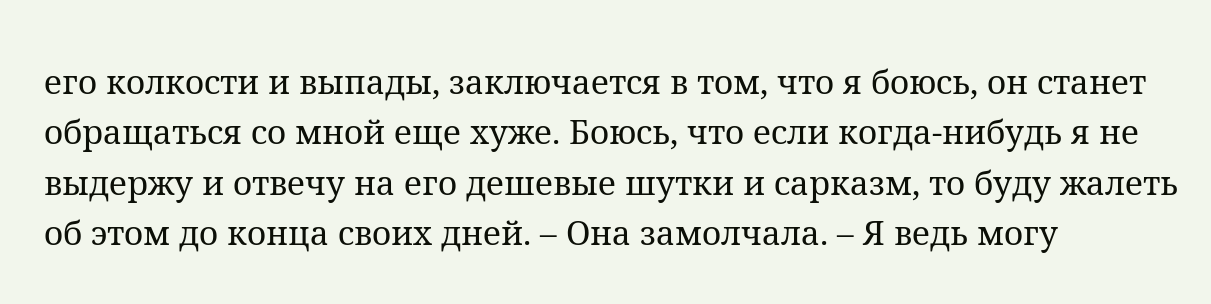его колкости и выпады, заключается в том, что я боюсь, он станет обращаться со мной еще хуже. Боюсь, что если когда-нибудь я не выдержу и отвечу на его дешевые шутки и сарказм, то буду жалеть об этом до конца своих дней. – Она замолчала. – Я ведь могу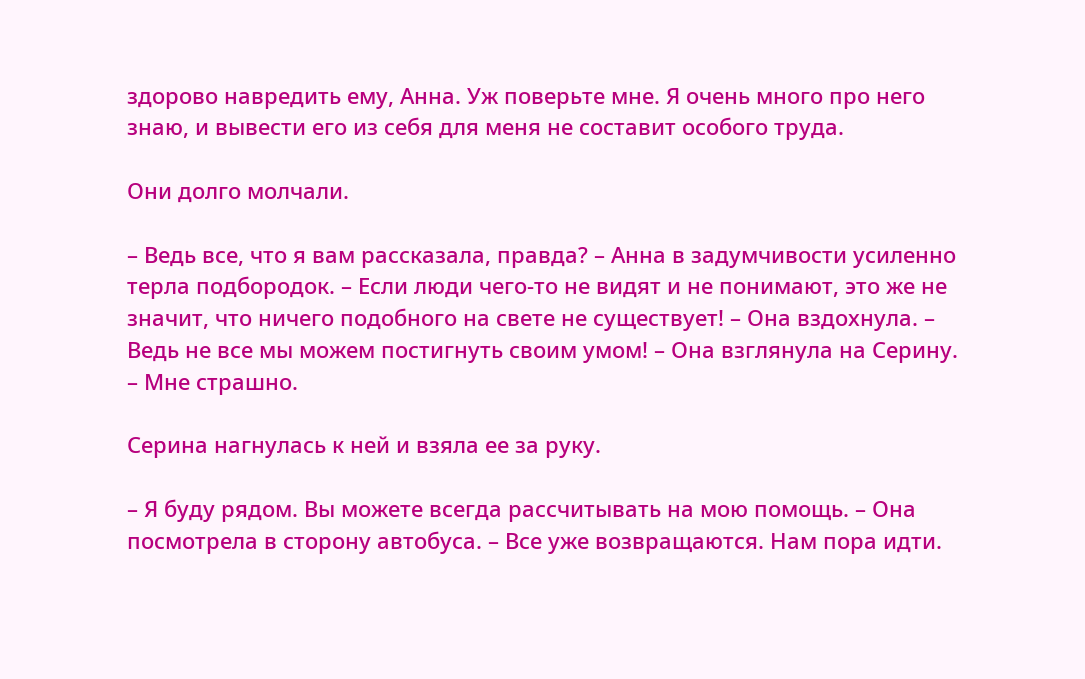здорово навредить ему, Анна. Уж поверьте мне. Я очень много про него знаю, и вывести его из себя для меня не составит особого труда.

Они долго молчали.

– Ведь все, что я вам рассказала, правда? – Анна в задумчивости усиленно терла подбородок. – Если люди чего-то не видят и не понимают, это же не значит, что ничего подобного на свете не существует! – Она вздохнула. – Ведь не все мы можем постигнуть своим умом! – Она взглянула на Серину. – Мне страшно.

Серина нагнулась к ней и взяла ее за руку.

– Я буду рядом. Вы можете всегда рассчитывать на мою помощь. – Она посмотрела в сторону автобуса. – Все уже возвращаются. Нам пора идти.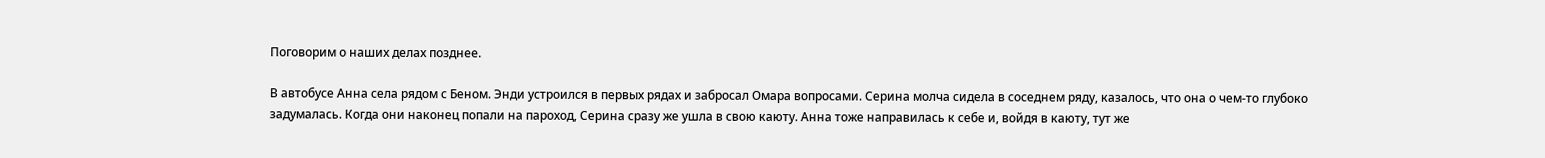Поговорим о наших делах позднее.

В автобусе Анна села рядом с Беном. Энди устроился в первых рядах и забросал Омара вопросами. Серина молча сидела в соседнем ряду, казалось, что она о чем-то глубоко задумалась. Когда они наконец попали на пароход, Серина сразу же ушла в свою каюту. Анна тоже направилась к себе и, войдя в каюту, тут же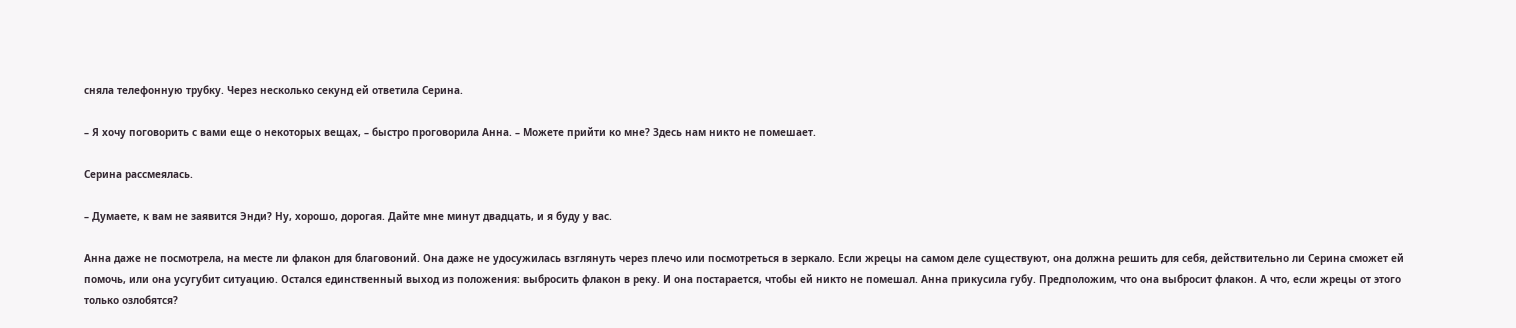сняла телефонную трубку. Через несколько секунд ей ответила Серина.

– Я хочу поговорить с вами еще о некоторых вещах, – быстро проговорила Анна. – Можете прийти ко мне? Здесь нам никто не помешает.

Серина рассмеялась.

– Думаете, к вам не заявится Энди? Ну, хорошо, дорогая. Дайте мне минут двадцать, и я буду у вас.

Анна даже не посмотрела, на месте ли флакон для благовоний. Она даже не удосужилась взглянуть через плечо или посмотреться в зеркало. Если жрецы на самом деле существуют, она должна решить для себя, действительно ли Серина сможет ей помочь, или она усугубит ситуацию. Остался единственный выход из положения: выбросить флакон в реку. И она постарается, чтобы ей никто не помешал. Анна прикусила губу. Предположим, что она выбросит флакон. А что, если жрецы от этого только озлобятся?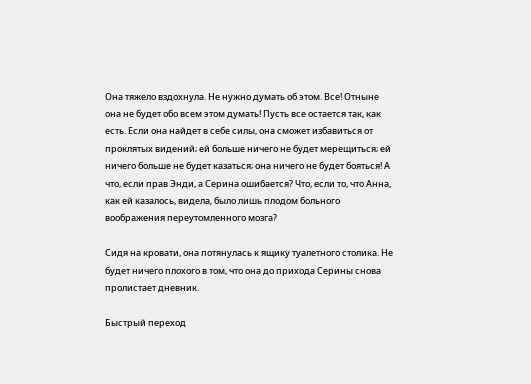Она тяжело вздохнула. Не нужно думать об этом. Все! Отныне она не будет обо всем этом думать! Пусть все остается так, как есть. Если она найдет в себе силы, она сможет избавиться от проклятых видений; ей больше ничего не будет мерещиться; ей ничего больше не будет казаться; она ничего не будет бояться! А что, если прав Энди, а Серина ошибается? Что, если то, что Анна, как ей казалось, видела, было лишь плодом больного воображения переутомленного мозга?

Сидя на кровати, она потянулась к ящику туалетного столика. Не будет ничего плохого в том, что она до прихода Серины снова пролистает дневник.

Быстрый переход